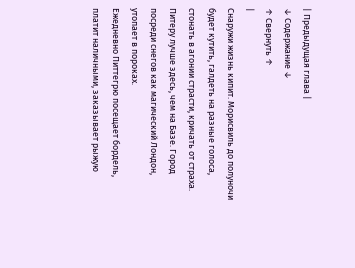| Предыдущая глава |
↓ Содержание ↓
↑ Свернуть ↑
|
Снаружи жизнь кипит. Морисвиль до полуночи будет кутить, галдеть на разные голоса, стонать в агонии страсти, кричать от страха. Питеру лучше здесь, чем на Базе. Город посреди снегов как магический Лондон, утопает в пороках.
Ежедневно Питтегрю посещает бордель, платит наличными, заказывает рыжую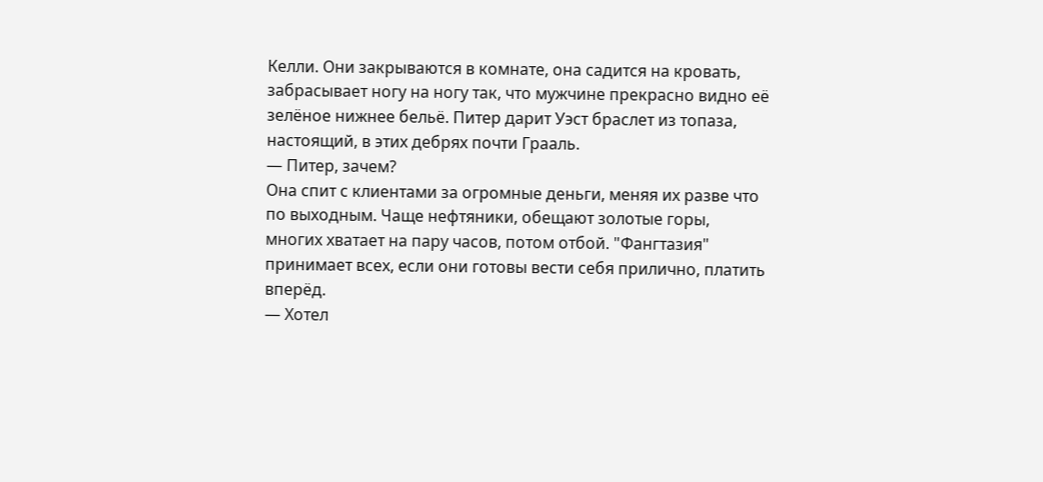Келли. Они закрываются в комнате, она садится на кровать, забрасывает ногу на ногу так, что мужчине прекрасно видно её зелёное нижнее бельё. Питер дарит Уэст браслет из топаза, настоящий, в этих дебрях почти Грааль.
— Питер, зачем?
Она спит с клиентами за огромные деньги, меняя их разве что по выходным. Чаще нефтяники, обещают золотые горы, многих хватает на пару часов, потом отбой. "Фангтазия" принимает всех, если они готовы вести себя прилично, платить вперёд.
— Хотел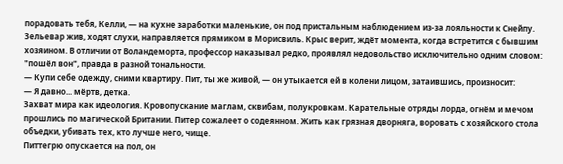порадовать тебя, Келли, — на кухне заработки маленькие, он под пристальным наблюдением из-за лояльности к Снейпу.
Зельевар жив, ходят слухи, направляется прямиком в Морисвиль. Крыс верит, ждёт момента, когда встретится с бывшим хозяином. В отличии от Воландеморта, профессор наказывал редко, проявлял недовольство исключительно одним словом: "пошёл вон", правда в разной тональности.
— Купи себе одежду, сними квартиру. Пит, ты же живой, — он утыкается ей в колени лицом, затаившись, произносит:
— Я давно... мёртв, детка.
Захват мира как идеология. Кровопускание маглам, сквибам, полукровкам. Карательные отряды лорда, огнём и мечом прошлись по магической Британии. Питер сожалеет о содеянном. Жить как грязная дворняга, воровать с хозяйского стола объедки, убивать тех, кто лучше него, чище.
Питтегрю опускается на пол, он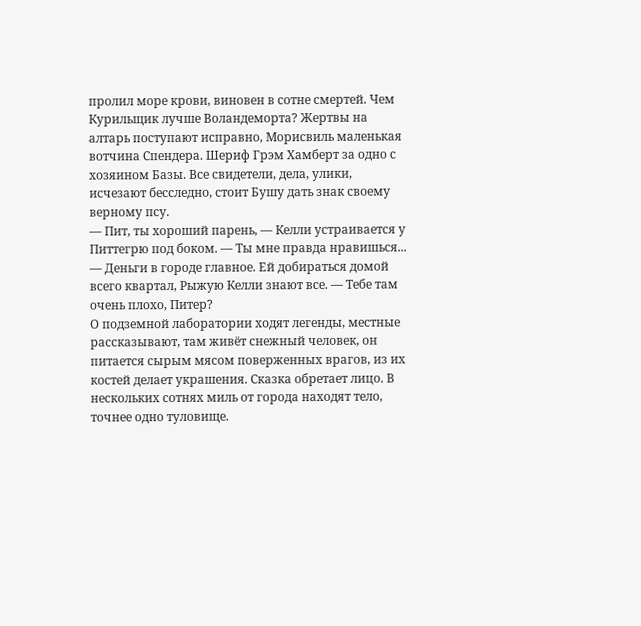пролил море крови, виновен в сотне смертей. Чем Курильщик лучше Воландеморта? Жертвы на алтарь поступают исправно, Морисвиль маленькая вотчина Спендера. Шериф Грэм Хамберт за одно с хозяином Базы. Все свидетели, дела, улики, исчезают бесследно, стоит Бушу дать знак своему верному псу.
— Пит, ты хороший парень, — Келли устраивается у Питтегрю под боком. — Ты мне правда нравишься... — Деньги в городе главное. Ей добираться домой всего квартал, Рыжую Келли знают все. — Тебе там очень плохо, Питер?
О подземной лаборатории ходят легенды, местные рассказывают, там живёт снежный человек, он питается сырым мясом поверженных врагов, из их костей делает украшения. Сказка обретает лицо. В нескольких сотнях миль от города находят тело, точнее одно туловище.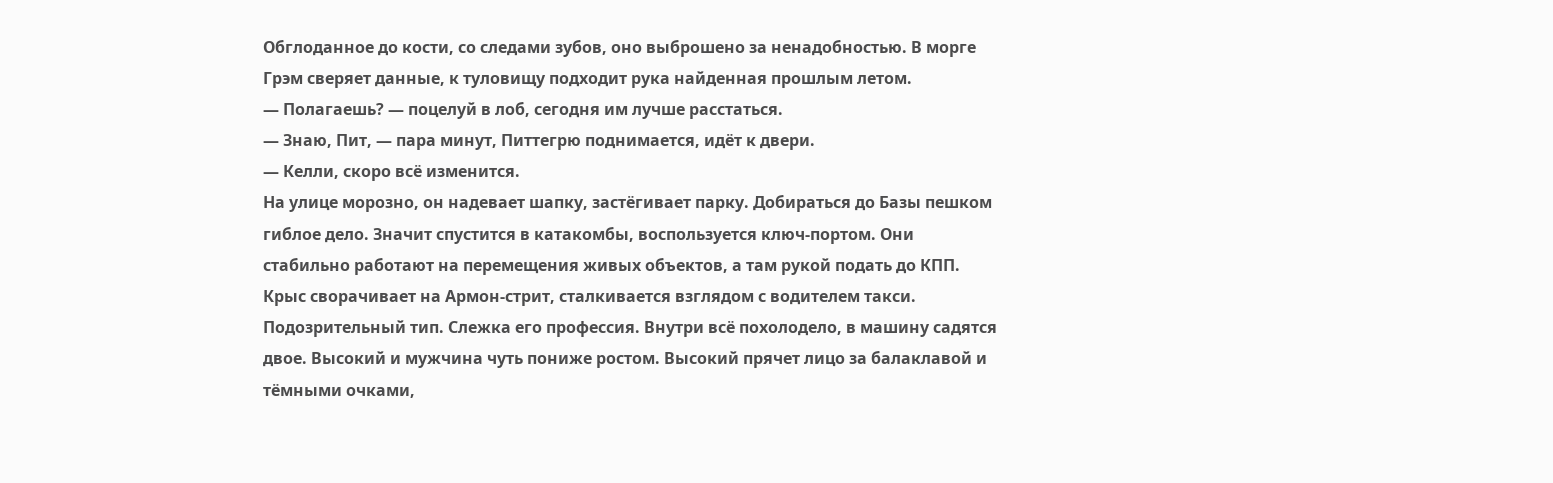Обглоданное до кости, со следами зубов, оно выброшено за ненадобностью. В морге Грэм сверяет данные, к туловищу подходит рука найденная прошлым летом.
— Полагаешь? — поцелуй в лоб, сегодня им лучше расстаться.
— Знаю, Пит, — пара минут, Питтегрю поднимается, идёт к двери.
— Келли, скоро всё изменится.
На улице морозно, он надевает шапку, застёгивает парку. Добираться до Базы пешком гиблое дело. Значит спустится в катакомбы, воспользуется ключ-портом. Они стабильно работают на перемещения живых объектов, а там рукой подать до КПП.
Крыс сворачивает на Армон-стрит, сталкивается взглядом с водителем такси. Подозрительный тип. Слежка его профессия. Внутри всё похолодело, в машину садятся двое. Высокий и мужчина чуть пониже ростом. Высокий прячет лицо за балаклавой и тёмными очками,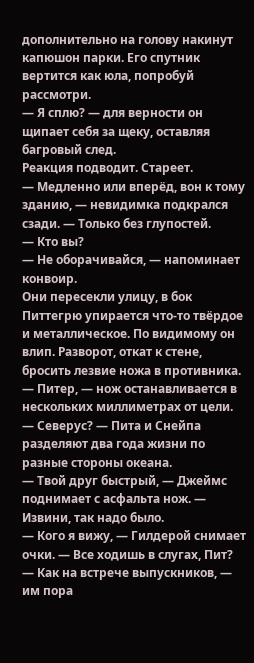дополнительно на голову накинут капюшон парки. Его спутник вертится как юла, попробуй рассмотри.
— Я сплю? — для верности он щипает себя за щеку, оставляя багровый след.
Реакция подводит. Стареет.
— Медленно или вперёд, вон к тому зданию, — невидимка подкрался сзади. — Только без глупостей.
— Кто вы?
— Не оборачивайся, — напоминает конвоир.
Они пересекли улицу, в бок Питтегрю упирается что-то твёрдое и металлическое. По видимому он влип. Разворот, откат к стене, бросить лезвие ножа в противника.
— Питер, — нож останавливается в нескольких миллиметрах от цели.
— Северус? — Пита и Снейпа разделяют два года жизни по разные стороны океана.
— Твой друг быстрый, — Джеймс поднимает с асфальта нож. — Извини, так надо было.
— Кого я вижу, — Гилдерой снимает очки. — Все ходишь в слугах, Пит?
— Как на встрече выпускников, — им пора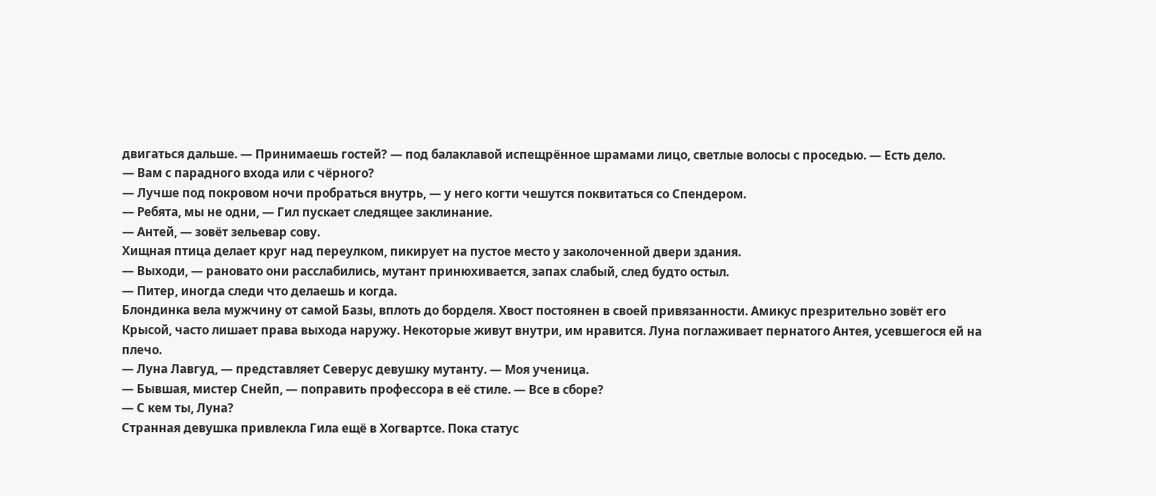двигаться дальше. — Принимаешь гостей? — под балаклавой испещрённое шрамами лицо, светлые волосы с проседью. — Есть дело.
— Вам с парадного входа или с чёрного?
— Лучше под покровом ночи пробраться внутрь, — у него когти чешутся поквитаться со Спендером.
— Ребята, мы не одни, — Гил пускает следящее заклинание.
— Антей, — зовёт зельевар сову.
Хищная птица делает круг над переулком, пикирует на пустое место у заколоченной двери здания.
— Выходи, — рановато они расслабились, мутант принюхивается, запах слабый, след будто остыл.
— Питер, иногда следи что делаешь и когда.
Блондинка вела мужчину от самой Базы, вплоть до борделя. Хвост постоянен в своей привязанности. Амикус презрительно зовёт его Крысой, часто лишает права выхода наружу. Некоторые живут внутри, им нравится. Луна поглаживает пернатого Антея, усевшегося ей на плечо.
— Луна Лавгуд, — представляет Северус девушку мутанту. — Моя ученица.
— Бывшая, мистер Снейп, — поправить профессора в её стиле. — Все в сборе?
— С кем ты, Луна?
Странная девушка привлекла Гила ещё в Хогвартсе. Пока статус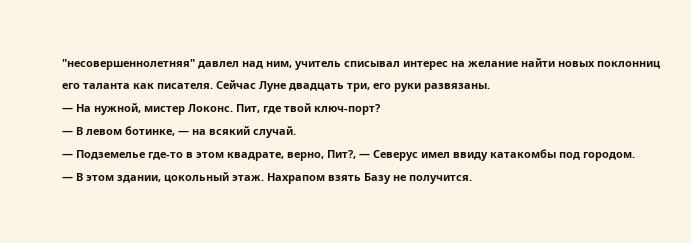"несовершеннолетняя" давлел над ним, учитель списывал интерес на желание найти новых поклонниц его таланта как писателя. Сейчас Луне двадцать три, его руки развязаны.
— На нужной, мистер Локонс. Пит, где твой ключ-порт?
— В левом ботинке, — на всякий случай.
— Подземелье где-то в этом квадрате, верно, Пит?, — Северус имел ввиду катакомбы под городом.
— В этом здании, цокольный этаж. Нахрапом взять Базу не получится.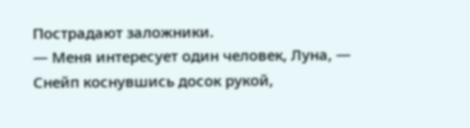Пострадают заложники.
— Меня интересует один человек, Луна, — Снейп коснувшись досок рукой,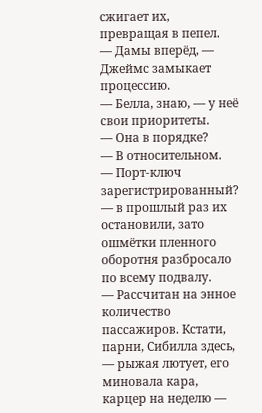сжигает их, превращая в пепел.
— Дамы вперёд, — Джеймс замыкает процессию.
— Белла, знаю, — у неё свои приоритеты.
— Она в порядке?
— В относительном.
— Порт-ключ зарегистрированный? — в прошлый раз их остановили, зато ошмётки пленного оборотня разбросало по всему подвалу.
— Рассчитан на энное количество пассажиров. Кстати, парни, Сибилла здесь, — рыжая лютует, его миновала кара, карцер на неделю —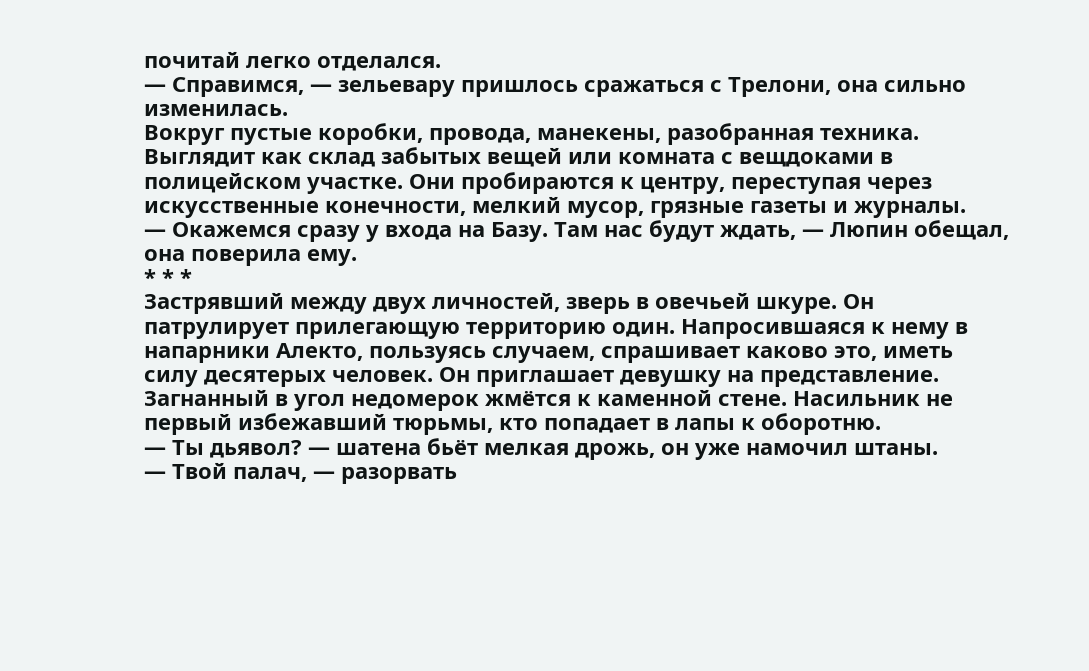почитай легко отделался.
— Справимся, — зельевару пришлось сражаться с Трелони, она сильно изменилась.
Вокруг пустые коробки, провода, манекены, разобранная техника. Выглядит как склад забытых вещей или комната с вещдоками в полицейском участке. Они пробираются к центру, переступая через искусственные конечности, мелкий мусор, грязные газеты и журналы.
— Окажемся сразу у входа на Базу. Там нас будут ждать, — Люпин обещал, она поверила ему.
* * *
Застрявший между двух личностей, зверь в овечьей шкуре. Он патрулирует прилегающую территорию один. Напросившаяся к нему в напарники Алекто, пользуясь случаем, спрашивает каково это, иметь силу десятерых человек. Он приглашает девушку на представление.
Загнанный в угол недомерок жмётся к каменной стене. Насильник не первый избежавший тюрьмы, кто попадает в лапы к оборотню.
— Ты дьявол? — шатена бьёт мелкая дрожь, он уже намочил штаны.
— Твой палач, — разорвать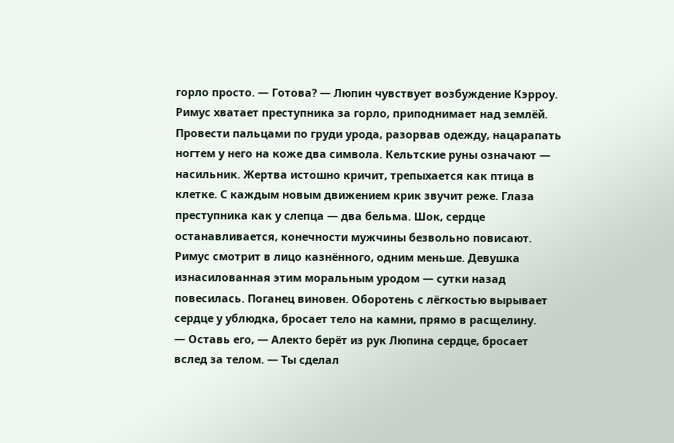горло просто. — Готова? — Люпин чувствует возбуждение Кэрроу.
Римус хватает преступника за горло, приподнимает над землёй. Провести пальцами по груди урода, разорвав одежду, нацарапать ногтем у него на коже два символа. Кельтские руны означают — насильник. Жертва истошно кричит, трепыхается как птица в клетке. С каждым новым движением крик звучит реже. Глаза преступника как у слепца — два бельма. Шок, сердце останавливается, конечности мужчины безвольно повисают.
Римус смотрит в лицо казнённого, одним меньше. Девушка изнасилованная этим моральным уродом — сутки назад повесилась. Поганец виновен. Оборотень с лёгкостью вырывает сердце у ублюдка, бросает тело на камни, прямо в расщелину.
— Оставь его, — Алекто берёт из рук Люпина сердце, бросает вслед за телом. — Ты сделал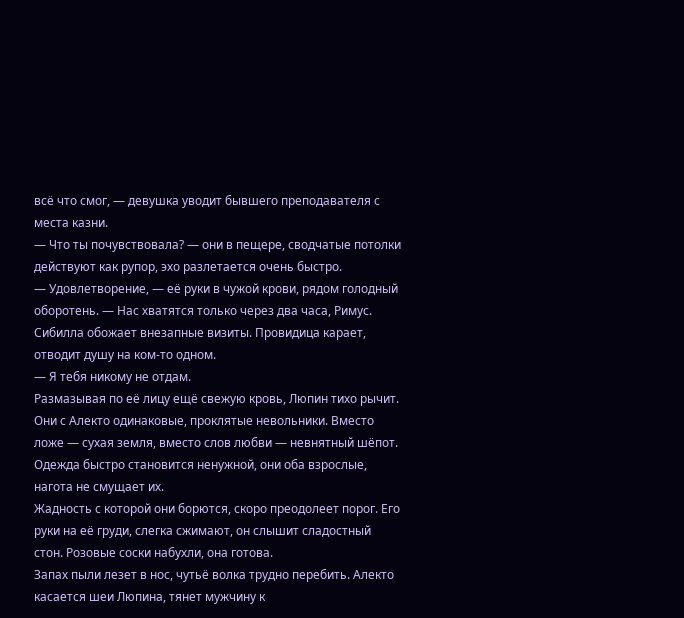всё что смог, — девушка уводит бывшего преподавателя с места казни.
— Что ты почувствовала? — они в пещере, сводчатые потолки действуют как рупор, эхо разлетается очень быстро.
— Удовлетворение, — её руки в чужой крови, рядом голодный оборотень. — Нас хватятся только через два часа, Римус.
Сибилла обожает внезапные визиты. Провидица карает, отводит душу на ком-то одном.
— Я тебя никому не отдам.
Размазывая по её лицу ещё свежую кровь, Люпин тихо рычит. Они с Алекто одинаковые, проклятые невольники. Вместо ложе — сухая земля, вместо слов любви — невнятный шёпот. Одежда быстро становится ненужной, они оба взрослые, нагота не смущает их.
Жадность с которой они борются, скоро преодолеет порог. Его руки на её груди, слегка сжимают, он слышит сладостный стон. Розовые соски набухли, она готова.
Запах пыли лезет в нос, чутьё волка трудно перебить. Алекто касается шеи Люпина, тянет мужчину к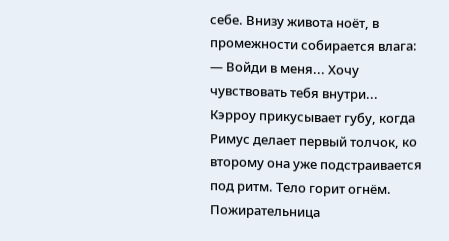себе. Внизу живота ноёт, в промежности собирается влага:
— Войди в меня... Хочу чувствовать тебя внутри...
Кэрроу прикусывает губу, когда Римус делает первый толчок, ко второму она уже подстраивается под ритм. Тело горит огнём. Пожирательница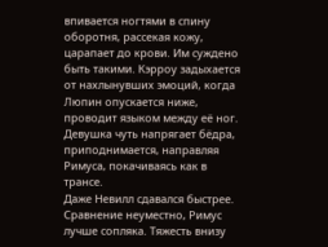впивается ногтями в спину оборотня, рассекая кожу, царапает до крови. Им суждено быть такими. Кэрроу задыхается от нахлынувших эмоций, когда Люпин опускается ниже, проводит языком между её ног. Девушка чуть напрягает бёдра, приподнимается, направляя Римуса, покачиваясь как в трансе.
Даже Невилл сдавался быстрее. Сравнение неуместно, Римус лучше сопляка. Тяжесть внизу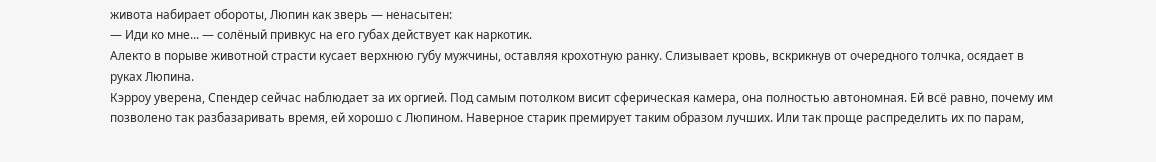живота набирает обороты, Люпин как зверь — ненасытен:
— Иди ко мне... — солёный привкус на его губах действует как наркотик.
Алекто в порыве животной страсти кусает верхнюю губу мужчины, оставляя крохотную ранку. Слизывает кровь, вскрикнув от очередного толчка, осядает в руках Люпина.
Кэрроу уверена, Спендер сейчас наблюдает за их оргией. Под самым потолком висит сферическая камера, она полностью автономная. Ей всё равно, почему им позволено так разбазаривать время, ей хорошо с Люпином. Наверное старик премирует таким образом лучших. Или так проще распределить их по парам,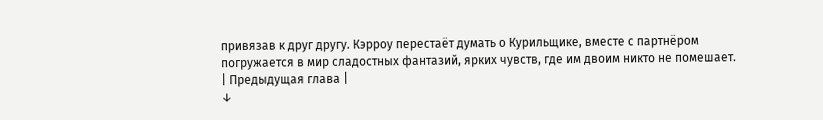привязав к друг другу. Кэрроу перестаёт думать о Курильщике, вместе с партнёром погружается в мир сладостных фантазий, ярких чувств, где им двоим никто не помешает.
| Предыдущая глава |
↓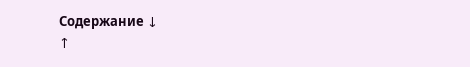Содержание ↓
↑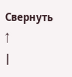Свернуть ↑
|